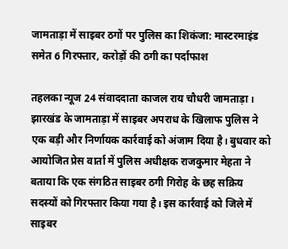जामताड़ा में साइबर ठगों पर पुलिस का शिकंजा: मास्टरमाइंड समेत 6 गिरफ्तार, करोड़ों की ठगी का पर्दाफाश

तहलका न्यूज 24 संवाददाता काजल राय चौधरी जामताड़ा। झारखंड के जामताड़ा में साइबर अपराध के खिलाफ पुलिस ने एक बड़ी और निर्णायक कार्रवाई को अंजाम दिया है। बुधवार को आयोजित प्रेस वार्ता में पुलिस अधीक्षक राजकुमार मेहता ने बताया कि एक संगठित साइबर ठगी गिरोह के छह सक्रिय सदस्यों को गिरफ्तार किया गया है। इस कार्रवाई को जिले में साइबर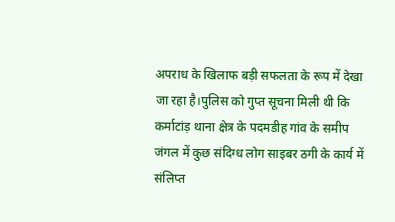अपराध के खिलाफ बड़ी सफलता के रूप में देखा जा रहा है।पुलिस को गुप्त सूचना मिली थी कि कर्माटांड़ थाना क्षेत्र के पदमडीह गांव के समीप जंगल में कुछ संदिग्ध लोग साइबर ठगी के कार्य में संलिप्त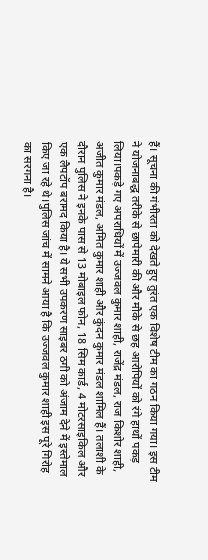हैं। सूचना की गंभीरता को देखते हुए तुरंत एक विशेष टीम का गठन किया गया। इस टीम ने योजनाबद्ध तरीके से छापेमारी की और मौके से छह आरोपियों को रंगे हाथों पकड़ लिया।पकड़े गए अपराधियों में उज्जवल कुमार शाही, राजेंद्र मंडल, राज किशोर शाही, अजीत कुमार मंडल, अमित कुमार शाही और कुंदन कुमार मंडल शामिल हैं। तलाशी के दौरान पुलिस ने इनके पास से 13 मोबाइल फोन, 18 सिम कार्ड, 4 मोटरसाइकिल और एक लैपटॉप बरामद किया है। ये सभी उपकरण साइबर ठगी को अंजाम देने में इस्तेमाल किए जा रहे थे।पुलिस जांच में सामने आया है कि उज्जवल कुमार शाही इस पूरे गिरोह का सरगना है।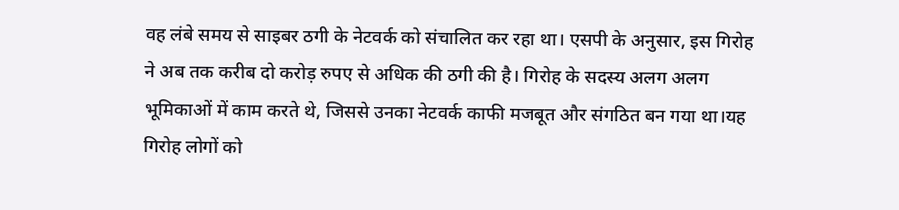वह लंबे समय से साइबर ठगी के नेटवर्क को संचालित कर रहा था। एसपी के अनुसार, इस गिरोह ने अब तक करीब दो करोड़ रुपए से अधिक की ठगी की है। गिरोह के सदस्य अलग अलग भूमिकाओं में काम करते थे, जिससे उनका नेटवर्क काफी मजबूत और संगठित बन गया था।यह गिरोह लोगों को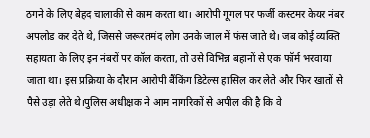ठगने के लिए बेहद चालाकी से काम करता था। आरोपी गूगल पर फर्जी कस्टमर केयर नंबर अपलोड कर देते थे, जिससे जरूरतमंद लोग उनके जाल में फंस जाते थे। जब कोई व्यक्ति सहायता के लिए इन नंबरों पर कॉल करता, तो उसे विभिन्न बहानों से एक फॉर्म भरवाया जाता था। इस प्रक्रिया के दौरान आरोपी बैंकिंग डिटेल्स हासिल कर लेते और फिर खातों से पैसे उड़ा लेते थे।पुलिस अधीक्षक ने आम नागरिकों से अपील की है कि वे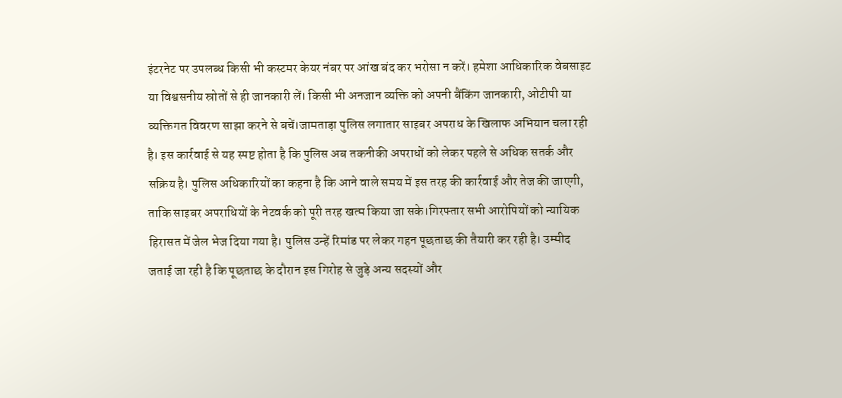इंटरनेट पर उपलब्ध किसी भी कस्टमर केयर नंबर पर आंख बंद कर भरोसा न करें। हमेशा आधिकारिक वेबसाइट या विश्वसनीय स्रोतों से ही जानकारी लें। किसी भी अनजान व्यक्ति को अपनी बैंकिंग जानकारी, ओटीपी या व्यक्तिगत विवरण साझा करने से बचें।जामताड़ा पुलिस लगातार साइबर अपराध के खिलाफ अभियान चला रही है। इस कार्रवाई से यह स्पष्ट होता है कि पुलिस अब तकनीकी अपराधों को लेकर पहले से अधिक सतर्क और सक्रिय है। पुलिस अधिकारियों का कहना है कि आने वाले समय में इस तरह की कार्रवाई और तेज की जाएगी, ताकि साइबर अपराधियों के नेटवर्क को पूरी तरह खत्म किया जा सके।गिरफ्तार सभी आरोपियों को न्यायिक हिरासत में जेल भेज दिया गया है। पुलिस उन्हें रिमांड पर लेकर गहन पूछताछ की तैयारी कर रही है। उम्मीद जताई जा रही है कि पूछताछ के दौरान इस गिरोह से जुड़े अन्य सदस्यों और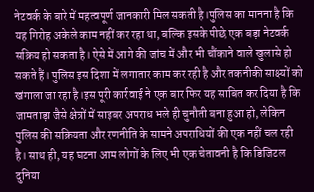नेटवर्क के बारे में महत्वपूर्ण जानकारी मिल सकती है।पुलिस का मानना है कि यह गिरोह अकेले काम नहीं कर रहा था, बल्कि इसके पीछे एक बड़ा नेटवर्क सक्रिय हो सकता है। ऐसे में आगे की जांच में और भी चौंकाने वाले खुलासे हो सकते हैं। पुलिस इस दिशा में लगातार काम कर रही है और तकनीकी साक्ष्यों को खंगाला जा रहा है।इस पूरी कार्रवाई ने एक बार फिर यह साबित कर दिया है कि जामताड़ा जैसे क्षेत्रों में साइबर अपराध भले ही चुनौती बना हुआ हो, लेकिन पुलिस की सक्रियता और रणनीति के सामने अपराधियों की एक नहीं चल रही है। साथ ही, यह घटना आम लोगों के लिए भी एक चेतावनी है कि डिजिटल दुनिया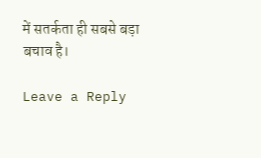में सतर्कता ही सबसे बड़ा बचाव है।

Leave a Reply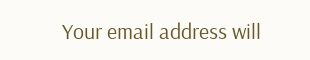Your email address will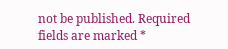not be published. Required fields are marked *